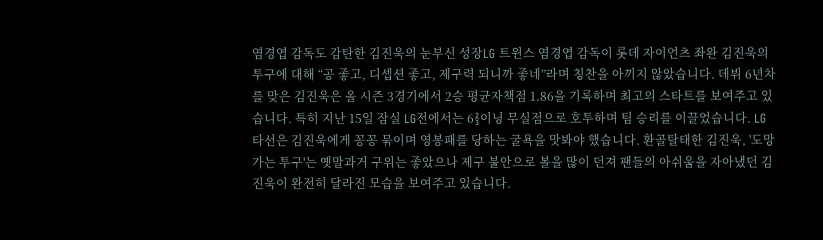염경엽 감독도 감탄한 김진욱의 눈부신 성장LG 트윈스 염경엽 감독이 롯데 자이언츠 좌완 김진욱의 투구에 대해 “공 좋고, 디셉션 좋고, 제구력 되니까 좋네”라며 칭찬을 아끼지 않았습니다. 데뷔 6년차를 맞은 김진욱은 올 시즌 3경기에서 2승 평균자책점 1.86을 기록하며 최고의 스타트를 보여주고 있습니다. 특히 지난 15일 잠실 LG전에서는 6⅔이닝 무실점으로 호투하며 팀 승리를 이끌었습니다. LG 타선은 김진욱에게 꽁꽁 묶이며 영봉패를 당하는 굴욕을 맛봐야 했습니다. 환골탈태한 김진욱, '도망가는 투구'는 옛말과거 구위는 좋았으나 제구 불안으로 볼을 많이 던져 팬들의 아쉬움을 자아냈던 김진욱이 완전히 달라진 모습을 보여주고 있습니다.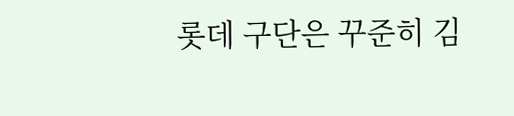롯데 구단은 꾸준히 김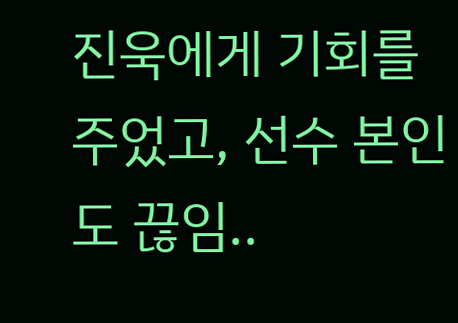진욱에게 기회를 주었고, 선수 본인도 끊임..